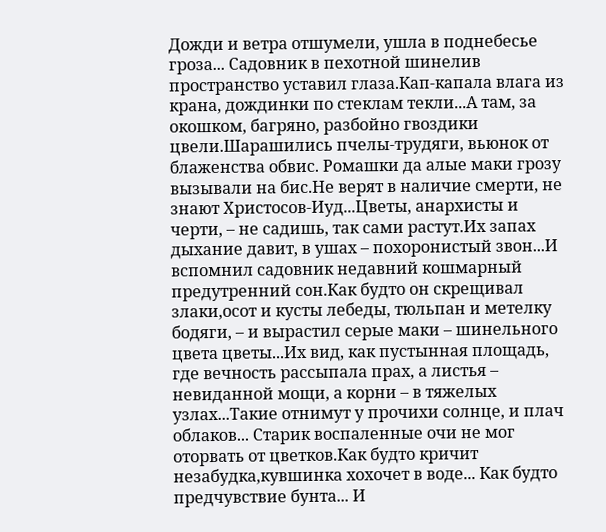Дожди и ветра отшумели, ушла в поднебесье гроза... Садовник в пехотной шинелив пространство уставил глаза.Кап-капала влага из крана, дождинки по стеклам текли...А там, за окошком, багряно, разбойно гвоздики цвели.Шарашились пчелы-трудяги, вьюнок от блаженства обвис. Ромашки да алые маки грозу вызывали на бис.Не верят в наличие смерти, не знают Христосов-Иуд...Цветы, анархисты и черти, – не садишь, так сами растут.Их запах дыхание давит, в ушах – похоронистый звон...И вспомнил садовник недавний кошмарный предутренний сон.Как будто он скрещивал злаки,осот и кусты лебеды, тюльпан и метелку бодяги, – и вырастил серые маки – шинельного цвета цветы...Их вид, как пустынная площадь, где вечность рассыпала прах, а листья – невиданной мощи, а корни – в тяжелых узлах...Такие отнимут у прочихи солнце, и плач облаков... Старик воспаленные очи не мог оторвать от цветков.Как будто кричит незабудка,кувшинка хохочет в воде... Как будто предчувствие бунта... И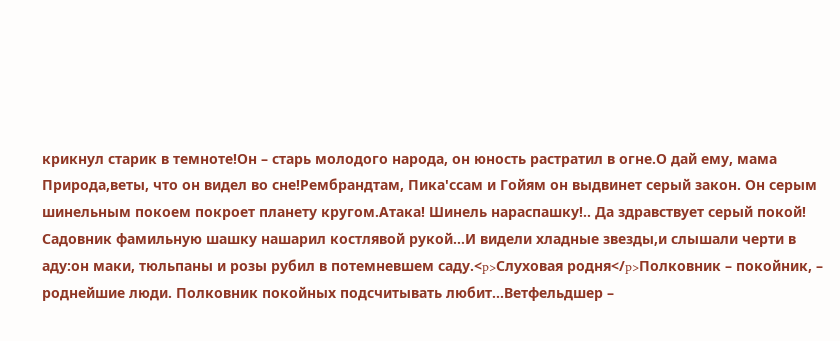крикнул старик в темноте!Он – старь молодого народа, он юность растратил в огне.О дай ему, мама Природа,веты, что он видел во сне!Рембрандтам, Пика'ссам и Гойям он выдвинет серый закон. Он серым шинельным покоем покроет планету кругом.Атака! Шинель нараспашку!.. Да здравствует серый покой! Садовник фамильную шашку нашарил костлявой рукой...И видели хладные звезды,и слышали черти в аду:он маки, тюльпаны и розы рубил в потемневшем саду.<p>Слуховая родня</p>Полковник – покойник, – роднейшие люди. Полковник покойных подсчитывать любит...Ветфельдшер –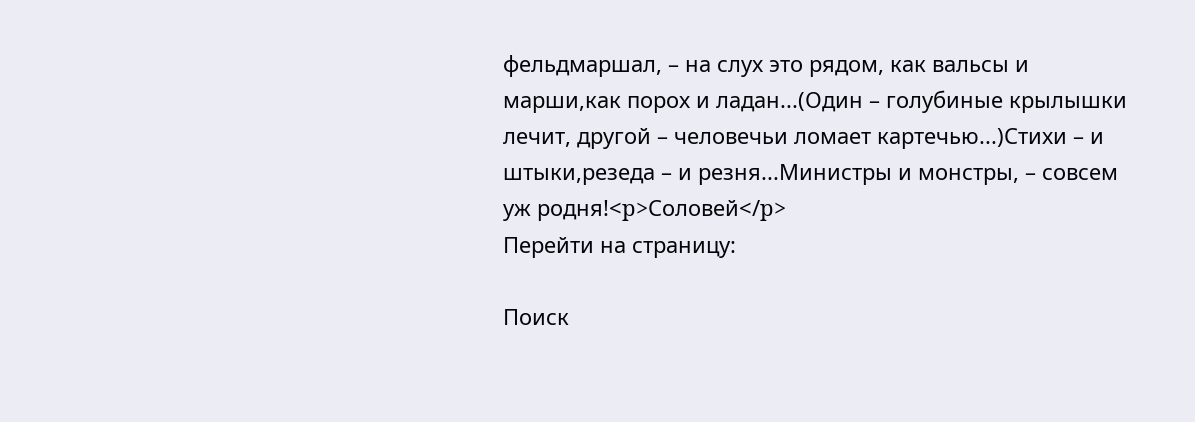фельдмаршал, – на слух это рядом, как вальсы и марши,как порох и ладан...(Один – голубиные крылышки лечит, другой – человечьи ломает картечью...)Стихи – и штыки,резеда – и резня...Министры и монстры, – совсем уж родня!<p>Соловей</p>
Перейти на страницу:

Поиск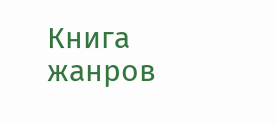Книга жанров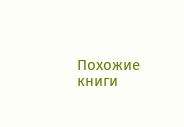Похожие книги